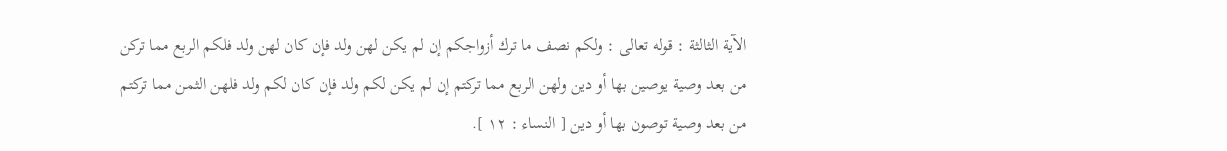الآية الثالثة : قوله تعالى : ولكم نصف ما ترك أزواجكم إن لم يكن لهن ولد فإن كان لهن ولد فلكم الربع مما تركن من بعد وصية يوصين بها أو دين ولهن الربع مما تركتم إن لم يكن لكم ولد فإن كان لكم ولد فلهن الثمن مما تركتم من بعد وصية توصون بها أو دين [ النساء : ١٢ ].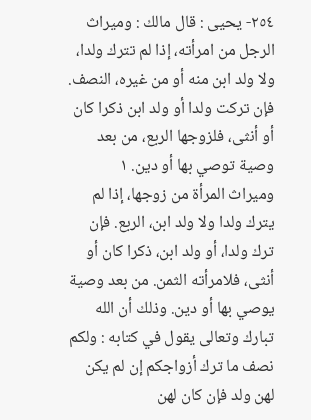٢٥٤- يحيى : قال مالك : وميراث الرجل من امرأته، إذا لم تترك ولدا، ولا ولد ابن منه أو من غيره، النصف. فإن تركت ولدا أو ولد ابن ذكرا كان أو أنثى، فلزوجها الربع، من بعد وصية توصي بها أو دين. ١
وميراث المرأة من زوجها، إذا لم يترك ولدا ولا ولد ابن، الربع. فإن ترك ولدا، أو ولد ابن، ذكرا كان أو أنثى، فلامرأته الثمن. من بعد وصية يوصي بها أو دين. وذلك أن الله تبارك وتعالى يقول في كتابه : ولكم نصف ما ترك أزواجكم إن لم يكن لهن ولد فإن كان لهن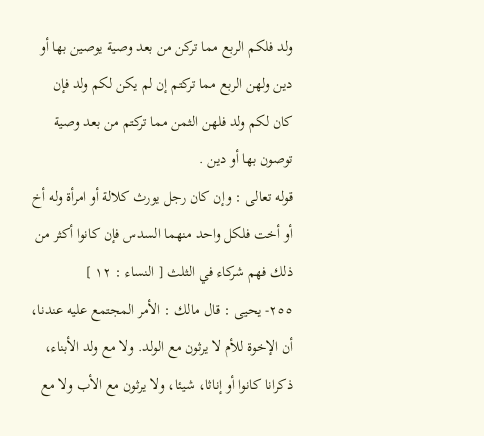ولد فلكم الربع مما تركن من بعد وصية يوصين بها أو دين ولهن الربع مما تركتم إن لم يكن لكم ولد فإن كان لكم ولد فلهن الثمن مما تركتم من بعد وصية توصون بها أو دين .
قوله تعالى : وإن كان رجل يورث كلالة أو امرأة وله أخ أو أخت فلكل واحد منهما السدس فإن كانوا أكثر من ذلك فهم شركاء في الثلث [ النساء : ١٢ ]
٢٥٥- يحيى : قال مالك : الأمر المجتمع عليه عندنا، أن الإخوة للأم لا يرثون مع الولد. ولا مع ولد الأبناء، ذكرانا كانوا أو إناثا، شيئا، ولا يرثون مع الأب ولا مع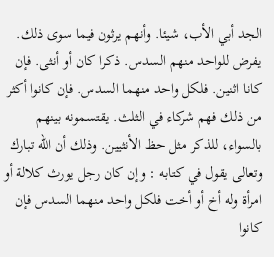الجد أبي الأب، شيئا. وأنهم يرثون فيما سوى ذلك. يفرض للواحد منهم السدس. ذكرا كان أو أنثى. فإن كانا اثنين. فلكل واحد منهما السدس. فإن كانوا أكثر من ذلك فهم شركاء في الثلث. يقتسمونه بينهم بالسواء، للذكر مثل حظ الأنثيين. وذلك أن الله تبارك وتعالى يقول في كتابه : وإن كان رجل يورث كلالة أو امرأة وله أخ أو أخت فلكل واحد منهما السدس فإن كانوا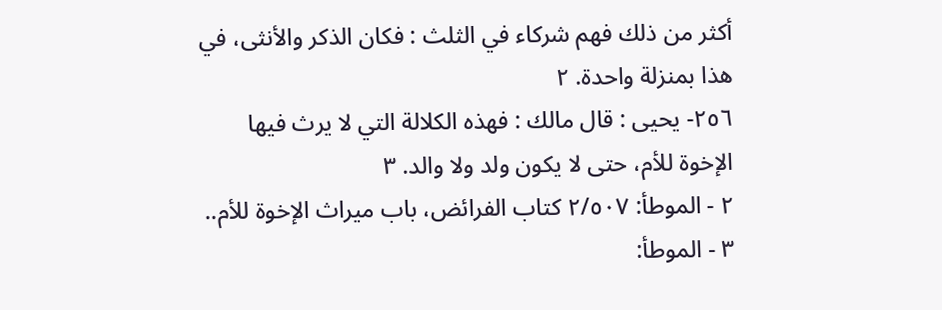أكثر من ذلك فهم شركاء في الثلث : فكان الذكر والأنثى، في هذا بمنزلة واحدة. ٢
٢٥٦- يحيى : قال مالك : فهذه الكلالة التي لا يرث فيها الإخوة للأم، حتى لا يكون ولد ولا والد. ٣
٢ - الموطأ: ٢/٥٠٧ كتاب الفرائض، باب ميراث الإخوة للأم..
٣ - الموطأ: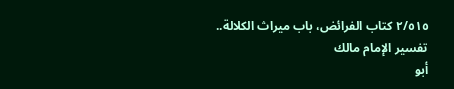٢/٥١٥ كتاب الفرائض، باب ميراث الكلالة..
تفسير الإمام مالك
أبو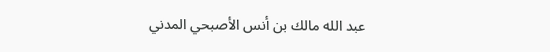عبد الله مالك بن أنس الأصبحي المدني